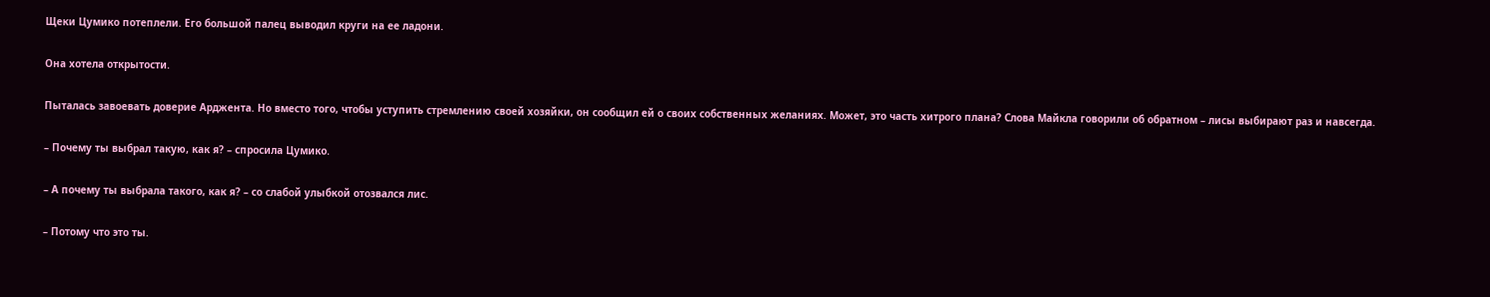Щеки Цумико потеплели. Его большой палец выводил круги на ее ладони.

Она хотела открытости.

Пыталась завоевать доверие Арджента. Но вместо того, чтобы уступить стремлению своей хозяйки, он сообщил ей о своих собственных желаниях. Может, это часть хитрого плана? Слова Майкла говорили об обратном – лисы выбирают раз и навсегда.

– Почему ты выбрал такую, как я? – спросила Цумико.

– А почему ты выбрала такого, как я? – со слабой улыбкой отозвался лис.

– Потому что это ты.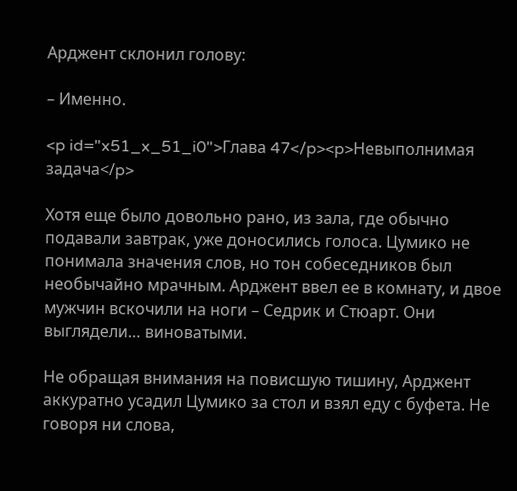Арджент склонил голову:

– Именно.

<p id="x51_x_51_i0">Глава 47</p><p>Невыполнимая задача</p>

Хотя еще было довольно рано, из зала, где обычно подавали завтрак, уже доносились голоса. Цумико не понимала значения слов, но тон собеседников был необычайно мрачным. Арджент ввел ее в комнату, и двое мужчин вскочили на ноги – Седрик и Стюарт. Они выглядели… виноватыми.

Не обращая внимания на повисшую тишину, Арджент аккуратно усадил Цумико за стол и взял еду с буфета. Не говоря ни слова,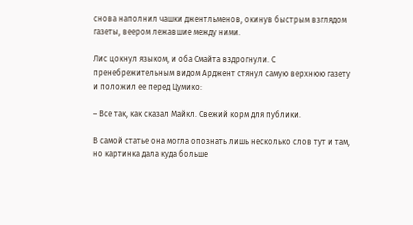снова наполнил чашки джентльменов, окинув быстрым взглядом газеты, веером лежавшие между ними.

Лис цокнул языком, и оба Смайта вздрогнули. С пренебрежительным видом Арджент стянул самую верхнюю газету и положил ее перед Цумико:

– Все так, как сказал Майкл. Свежий корм для публики.

В самой статье она могла опознать лишь несколько слов тут и там, но картинка дала куда больше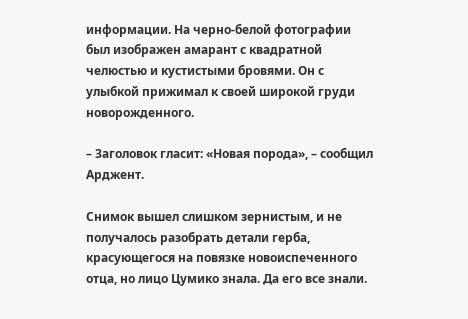информации. На черно-белой фотографии был изображен амарант с квадратной челюстью и кустистыми бровями. Он с улыбкой прижимал к своей широкой груди новорожденного.

– Заголовок гласит: «Новая порода», – сообщил Арджент.

Снимок вышел слишком зернистым, и не получалось разобрать детали герба, красующегося на повязке новоиспеченного отца, но лицо Цумико знала. Да его все знали.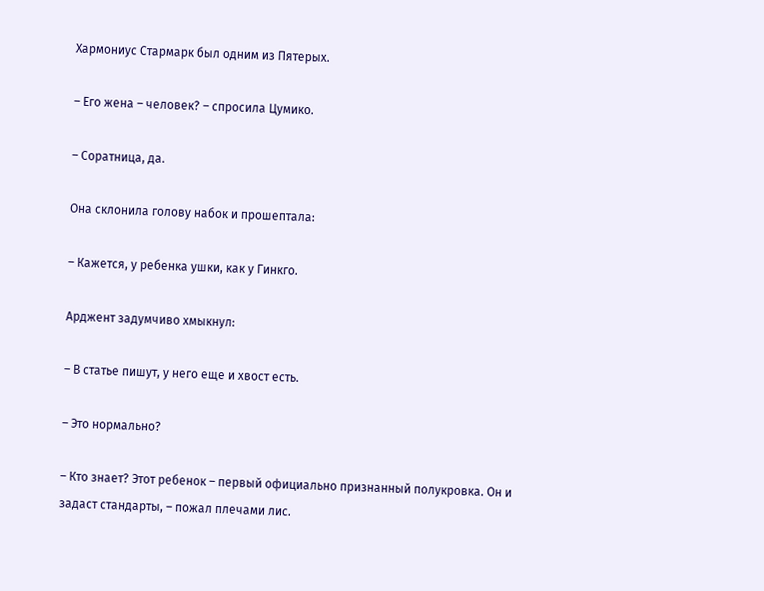Хармониус Стармарк был одним из Пятерых.

– Его жена – человек? – спросила Цумико.

– Соратница, да.

Она склонила голову набок и прошептала:

– Кажется, у ребенка ушки, как у Гинкго.

Арджент задумчиво хмыкнул:

– В статье пишут, у него еще и хвост есть.

– Это нормально?

– Кто знает? Этот ребенок – первый официально признанный полукровка. Он и задаст стандарты, – пожал плечами лис.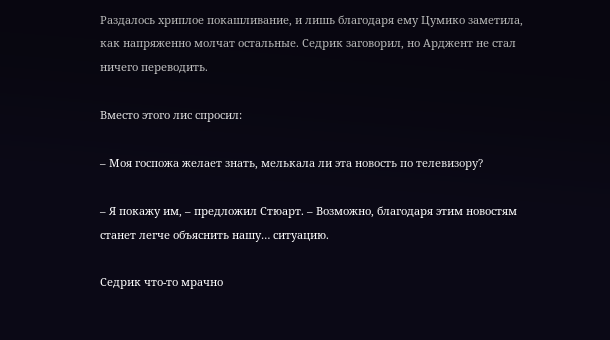Раздалось хриплое покашливание, и лишь благодаря ему Цумико заметила, как напряженно молчат остальные. Седрик заговорил, но Арджент не стал ничего переводить.

Вместо этого лис спросил:

– Моя госпожа желает знать, мелькала ли эта новость по телевизору?

– Я покажу им, – предложил Стюарт. – Возможно, благодаря этим новостям станет легче объяснить нашу… ситуацию.

Седрик что-то мрачно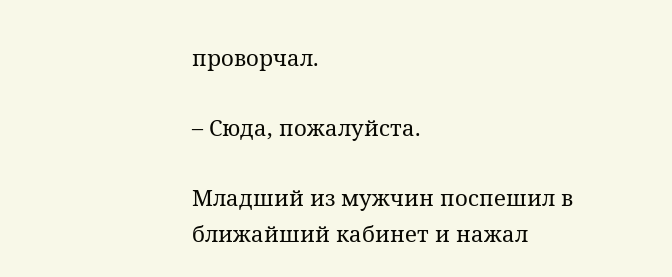проворчал.

– Сюда, пожалуйста.

Младший из мужчин поспешил в ближайший кабинет и нажал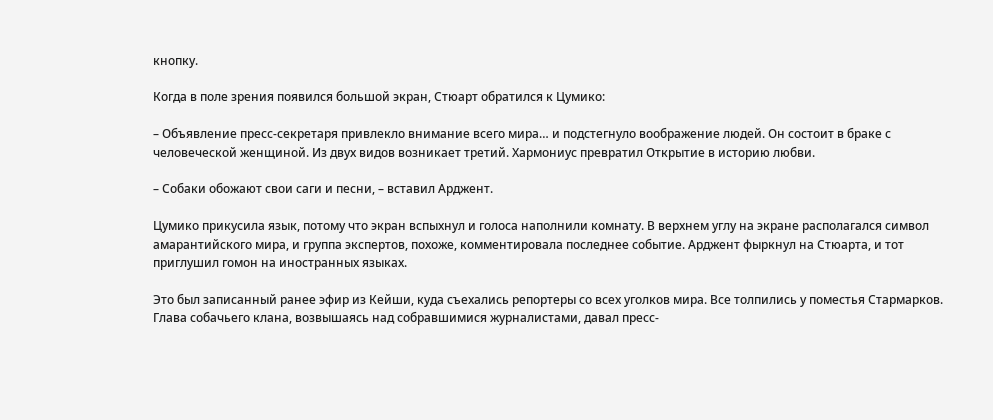кнопку.

Когда в поле зрения появился большой экран, Стюарт обратился к Цумико:

– Объявление пресс-секретаря привлекло внимание всего мира… и подстегнуло воображение людей. Он состоит в браке с человеческой женщиной. Из двух видов возникает третий. Хармониус превратил Открытие в историю любви.

– Собаки обожают свои саги и песни, – вставил Арджент.

Цумико прикусила язык, потому что экран вспыхнул и голоса наполнили комнату. В верхнем углу на экране располагался символ амарантийского мира, и группа экспертов, похоже, комментировала последнее событие. Арджент фыркнул на Стюарта, и тот приглушил гомон на иностранных языках.

Это был записанный ранее эфир из Кейши, куда съехались репортеры со всех уголков мира. Все толпились у поместья Стармарков. Глава собачьего клана, возвышаясь над собравшимися журналистами, давал пресс-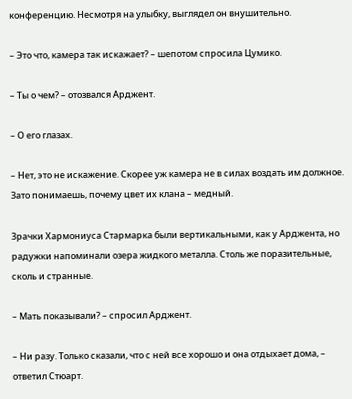конференцию. Несмотря на улыбку, выглядел он внушительно.

– Это что, камера так искажает? – шепотом спросила Цумико.

– Ты о чем? – отозвался Арджент.

– О его глазах.

– Нет, это не искажение. Скорее уж камера не в силах воздать им должное. Зато понимаешь, почему цвет их клана – медный.

Зрачки Хармониуса Стармарка были вертикальными, как у Арджента, но радужки напоминали озера жидкого металла. Столь же поразительные, сколь и странные.

– Мать показывали? – спросил Арджент.

– Ни разу. Только сказали, что с ней все хорошо и она отдыхает дома, – ответил Стюарт.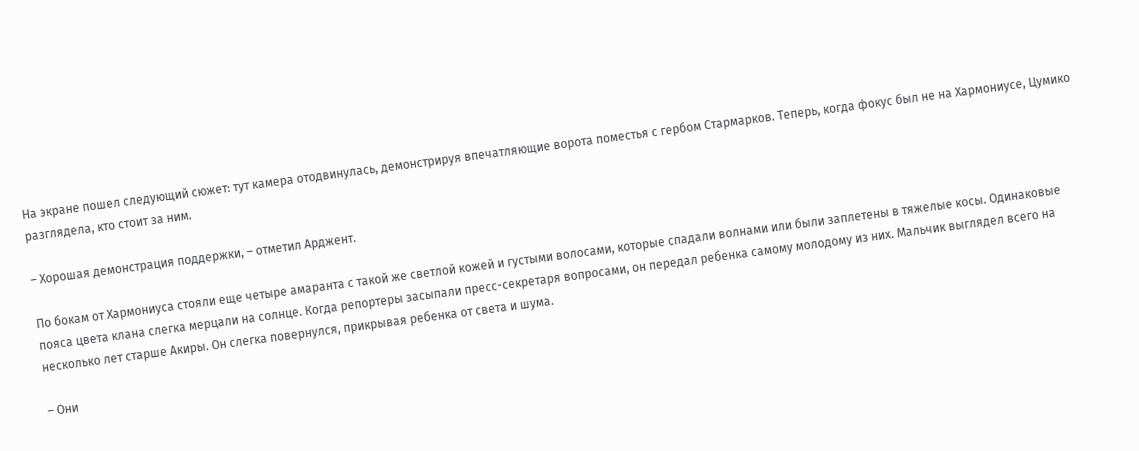На экране пошел следующий сюжет: тут камера отодвинулась, демонстрируя впечатляющие ворота поместья с гербом Стармарков. Теперь, когда фокус был не на Хармониусе, Цумико разглядела, кто стоит за ним.

– Хорошая демонстрация поддержки, – отметил Арджент.

По бокам от Хармониуса стояли еще четыре амаранта с такой же светлой кожей и густыми волосами, которые спадали волнами или были заплетены в тяжелые косы. Одинаковые пояса цвета клана слегка мерцали на солнце. Когда репортеры засыпали пресс-секретаря вопросами, он передал ребенка самому молодому из них. Мальчик выглядел всего на несколько лет старше Акиры. Он слегка повернулся, прикрывая ребенка от света и шума.

– Они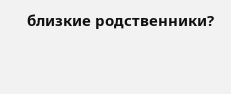близкие родственники?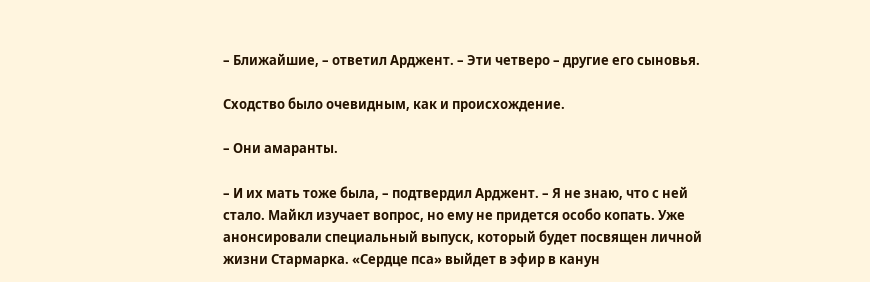– Ближайшие, – ответил Арджент. – Эти четверо – другие его сыновья.

Сходство было очевидным, как и происхождение.

– Они амаранты.

– И их мать тоже была, – подтвердил Арджент. – Я не знаю, что с ней стало. Майкл изучает вопрос, но ему не придется особо копать. Уже анонсировали специальный выпуск, который будет посвящен личной жизни Стармарка. «Сердце пса» выйдет в эфир в канун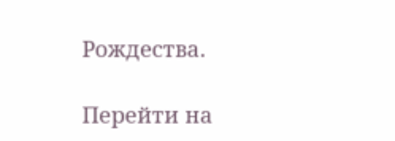Рождества.

Перейти на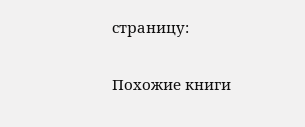страницу:

Похожие книги